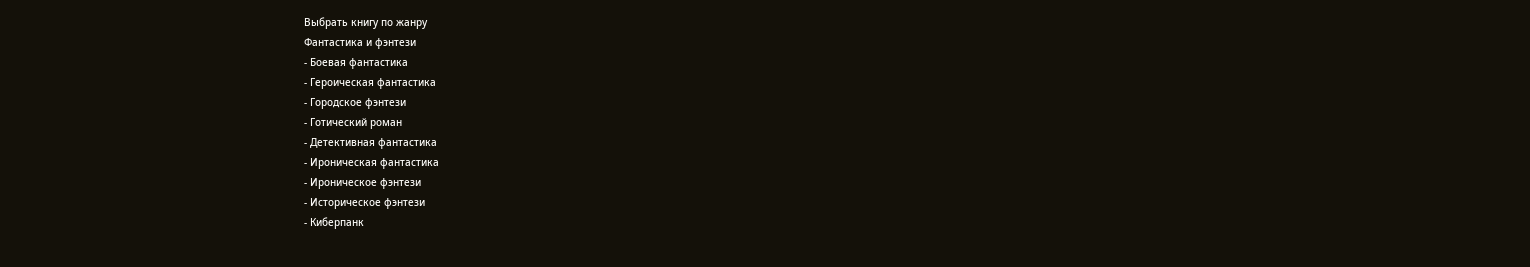Выбрать книгу по жанру
Фантастика и фэнтези
- Боевая фантастика
- Героическая фантастика
- Городское фэнтези
- Готический роман
- Детективная фантастика
- Ироническая фантастика
- Ироническое фэнтези
- Историческое фэнтези
- Киберпанк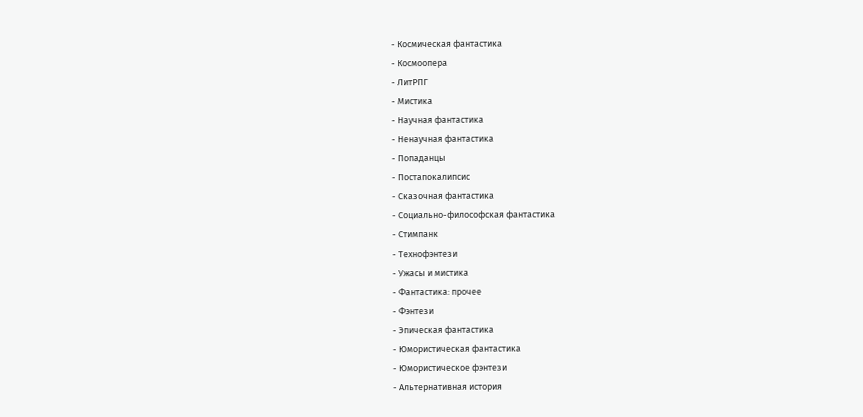- Космическая фантастика
- Космоопера
- ЛитРПГ
- Мистика
- Научная фантастика
- Ненаучная фантастика
- Попаданцы
- Постапокалипсис
- Сказочная фантастика
- Социально-философская фантастика
- Стимпанк
- Технофэнтези
- Ужасы и мистика
- Фантастика: прочее
- Фэнтези
- Эпическая фантастика
- Юмористическая фантастика
- Юмористическое фэнтези
- Альтернативная история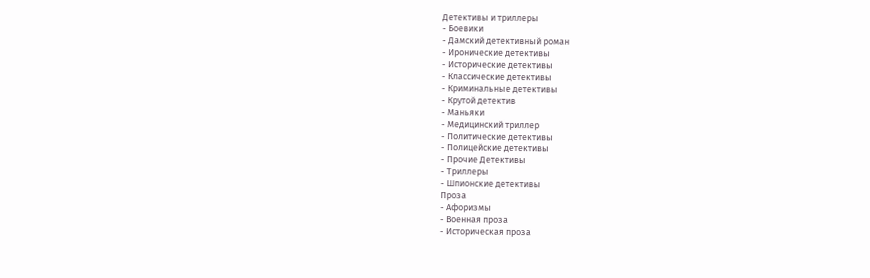Детективы и триллеры
- Боевики
- Дамский детективный роман
- Иронические детективы
- Исторические детективы
- Классические детективы
- Криминальные детективы
- Крутой детектив
- Маньяки
- Медицинский триллер
- Политические детективы
- Полицейские детективы
- Прочие Детективы
- Триллеры
- Шпионские детективы
Проза
- Афоризмы
- Военная проза
- Историческая проза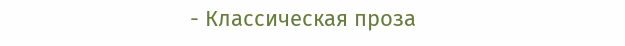- Классическая проза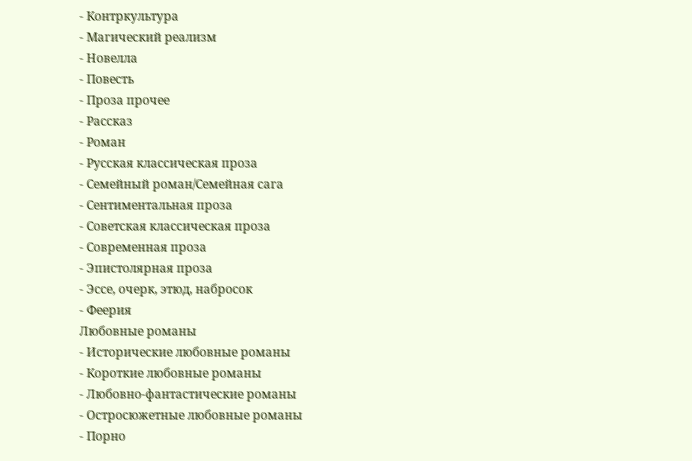- Контркультура
- Магический реализм
- Новелла
- Повесть
- Проза прочее
- Рассказ
- Роман
- Русская классическая проза
- Семейный роман/Семейная сага
- Сентиментальная проза
- Советская классическая проза
- Современная проза
- Эпистолярная проза
- Эссе, очерк, этюд, набросок
- Феерия
Любовные романы
- Исторические любовные романы
- Короткие любовные романы
- Любовно-фантастические романы
- Остросюжетные любовные романы
- Порно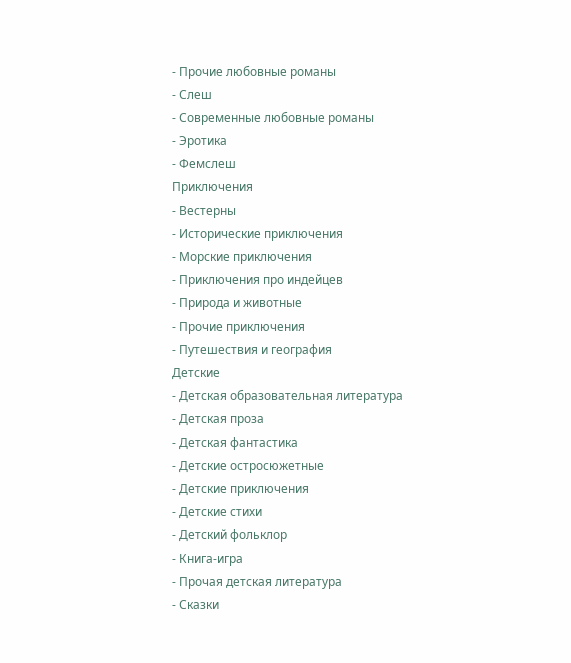- Прочие любовные романы
- Слеш
- Современные любовные романы
- Эротика
- Фемслеш
Приключения
- Вестерны
- Исторические приключения
- Морские приключения
- Приключения про индейцев
- Природа и животные
- Прочие приключения
- Путешествия и география
Детские
- Детская образовательная литература
- Детская проза
- Детская фантастика
- Детские остросюжетные
- Детские приключения
- Детские стихи
- Детский фольклор
- Книга-игра
- Прочая детская литература
- Сказки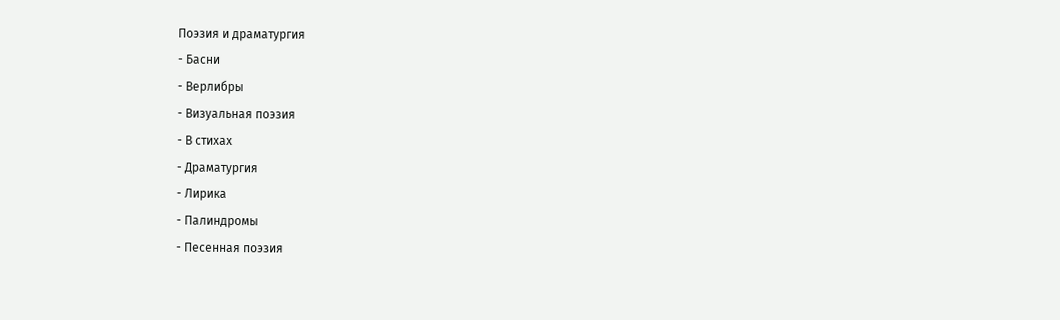Поэзия и драматургия
- Басни
- Верлибры
- Визуальная поэзия
- В стихах
- Драматургия
- Лирика
- Палиндромы
- Песенная поэзия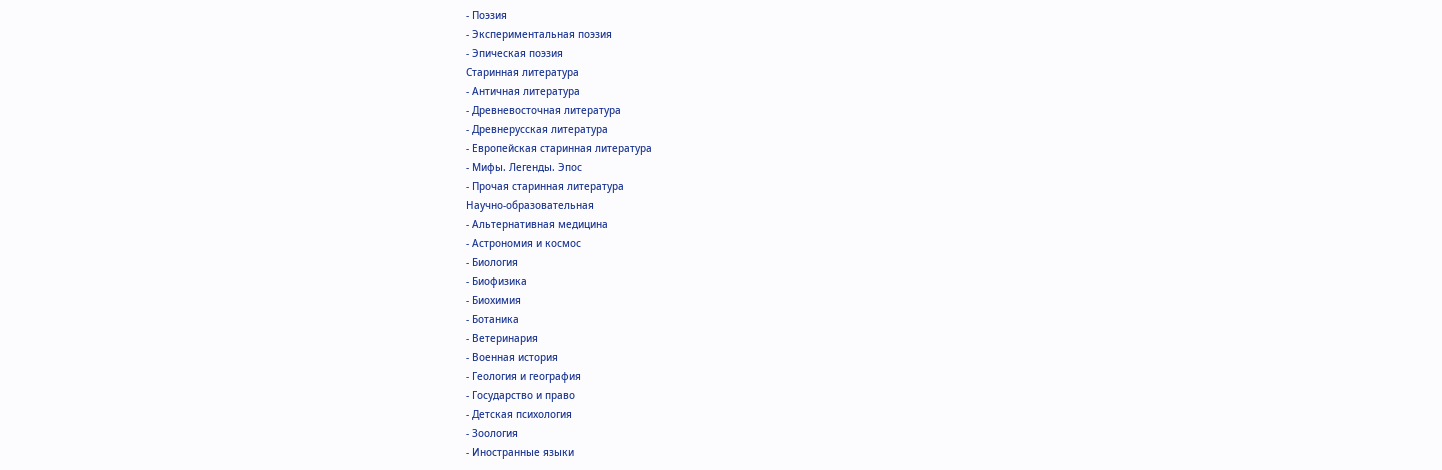- Поэзия
- Экспериментальная поэзия
- Эпическая поэзия
Старинная литература
- Античная литература
- Древневосточная литература
- Древнерусская литература
- Европейская старинная литература
- Мифы. Легенды. Эпос
- Прочая старинная литература
Научно-образовательная
- Альтернативная медицина
- Астрономия и космос
- Биология
- Биофизика
- Биохимия
- Ботаника
- Ветеринария
- Военная история
- Геология и география
- Государство и право
- Детская психология
- Зоология
- Иностранные языки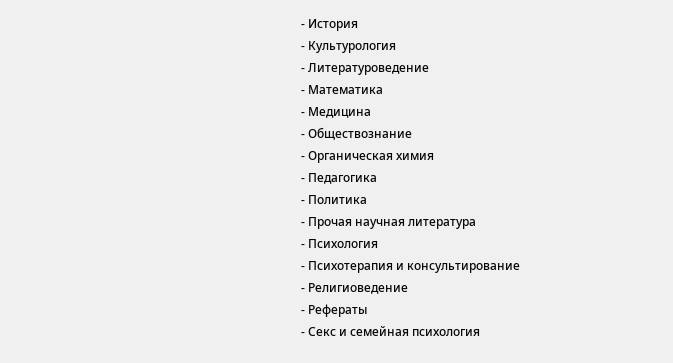- История
- Культурология
- Литературоведение
- Математика
- Медицина
- Обществознание
- Органическая химия
- Педагогика
- Политика
- Прочая научная литература
- Психология
- Психотерапия и консультирование
- Религиоведение
- Рефераты
- Секс и семейная психология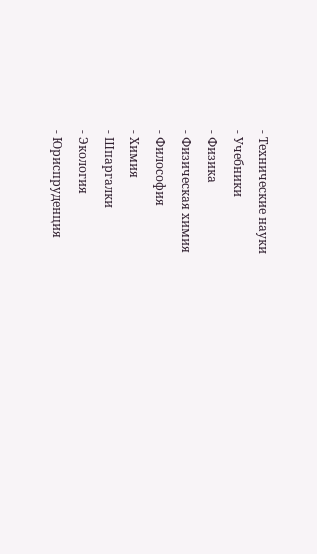- Технические науки
- Учебники
- Физика
- Физическая химия
- Философия
- Химия
- Шпаргалки
- Экология
- Юриспруденция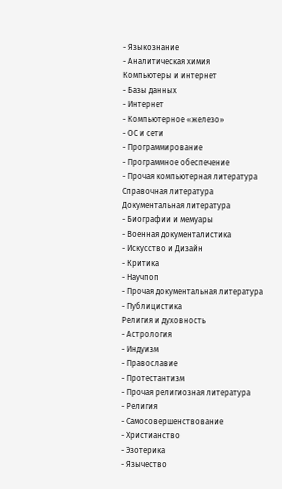- Языкознание
- Аналитическая химия
Компьютеры и интернет
- Базы данных
- Интернет
- Компьютерное «железо»
- ОС и сети
- Программирование
- Программное обеспечение
- Прочая компьютерная литература
Справочная литература
Документальная литература
- Биографии и мемуары
- Военная документалистика
- Искусство и Дизайн
- Критика
- Научпоп
- Прочая документальная литература
- Публицистика
Религия и духовность
- Астрология
- Индуизм
- Православие
- Протестантизм
- Прочая религиозная литература
- Религия
- Самосовершенствование
- Христианство
- Эзотерика
- Язычество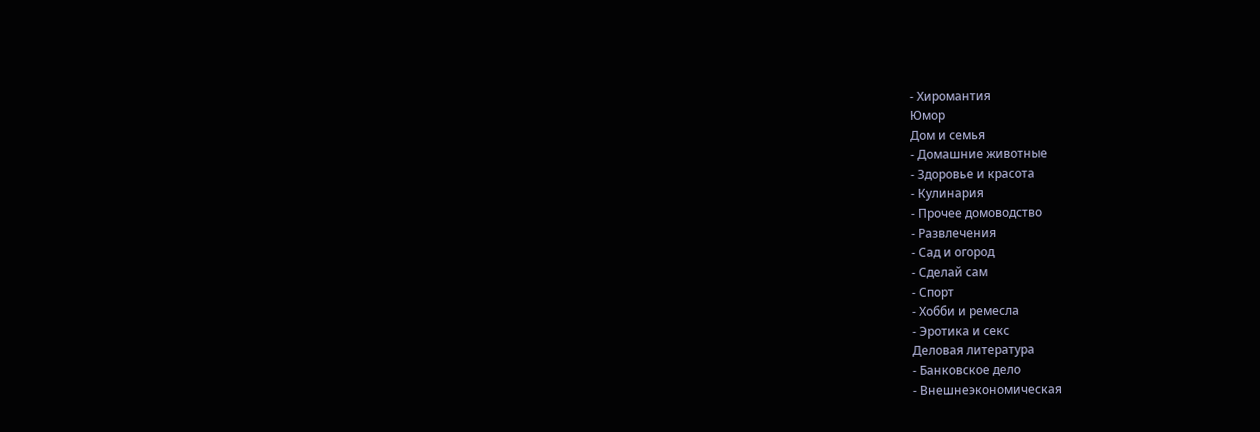- Хиромантия
Юмор
Дом и семья
- Домашние животные
- Здоровье и красота
- Кулинария
- Прочее домоводство
- Развлечения
- Сад и огород
- Сделай сам
- Спорт
- Хобби и ремесла
- Эротика и секс
Деловая литература
- Банковское дело
- Внешнеэкономическая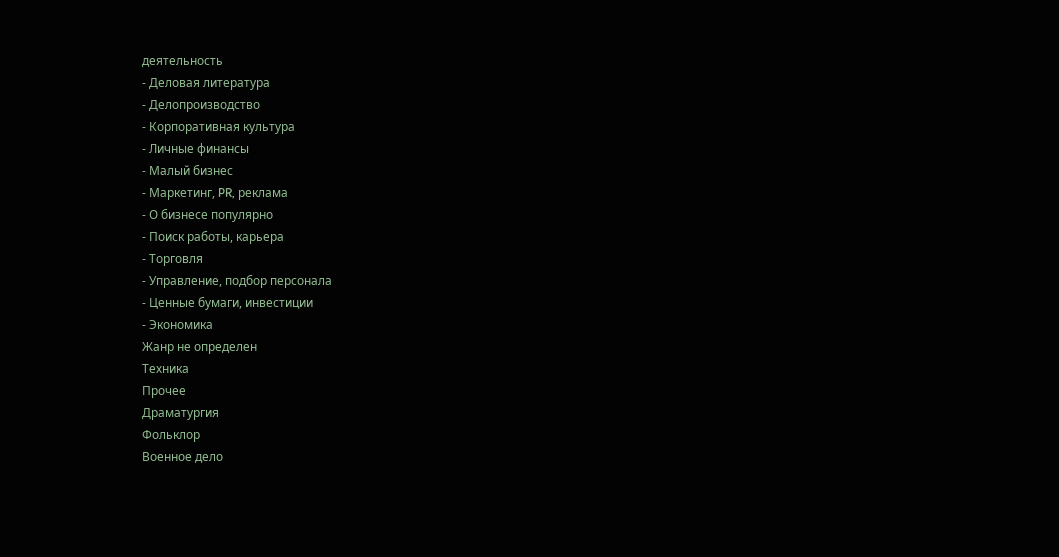деятельность
- Деловая литература
- Делопроизводство
- Корпоративная культура
- Личные финансы
- Малый бизнес
- Маркетинг, PR, реклама
- О бизнесе популярно
- Поиск работы, карьера
- Торговля
- Управление, подбор персонала
- Ценные бумаги, инвестиции
- Экономика
Жанр не определен
Техника
Прочее
Драматургия
Фольклор
Военное дело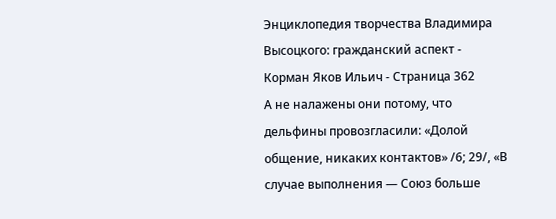Энциклопедия творчества Владимира Высоцкого: гражданский аспект - Корман Яков Ильич - Страница 362
А не налажены они потому, что дельфины провозгласили: «Долой общение, никаких контактов» /6; 29/, «В случае выполнения — Союз больше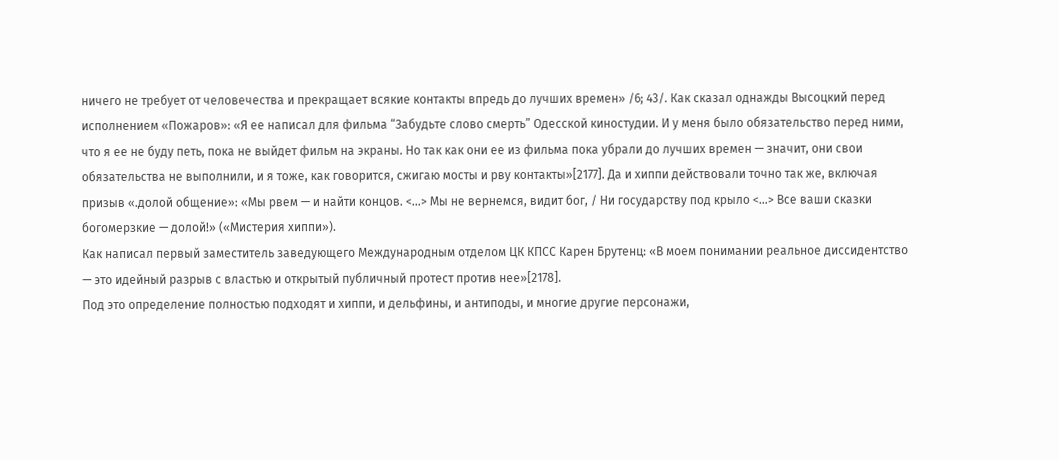ничего не требует от человечества и прекращает всякие контакты впредь до лучших времен» /6; 43/. Как сказал однажды Высоцкий перед исполнением «Пожаров»: «Я ее написал для фильма “Забудьте слово смерть” Одесской киностудии. И у меня было обязательство перед ними, что я ее не буду петь, пока не выйдет фильм на экраны. Но так как они ее из фильма пока убрали до лучших времен — значит, они свои обязательства не выполнили, и я тоже, как говорится, сжигаю мосты и рву контакты»[2177]. Да и хиппи действовали точно так же, включая призыв «.долой общение»: «Мы рвем — и найти концов. <…> Мы не вернемся, видит бог, / Ни государству под крыло <…> Все ваши сказки богомерзкие — долой!» («Мистерия хиппи»).
Как написал первый заместитель заведующего Международным отделом ЦК КПСС Карен Брутенц: «В моем понимании реальное диссидентство — это идейный разрыв с властью и открытый публичный протест против нее»[2178].
Под это определение полностью подходят и хиппи, и дельфины, и антиподы, и многие другие персонажи,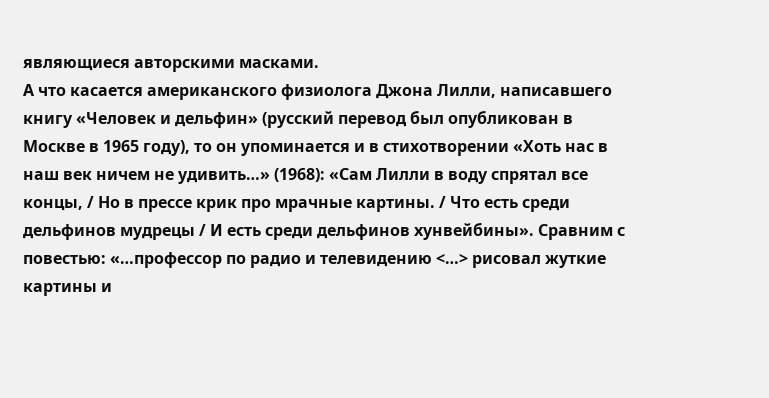являющиеся авторскими масками.
А что касается американского физиолога Джона Лилли, написавшего книгу «Человек и дельфин» (русский перевод был опубликован в Москве в 1965 году), то он упоминается и в стихотворении «Хоть нас в наш век ничем не удивить…» (1968): «Сам Лилли в воду спрятал все концы, / Но в прессе крик про мрачные картины. / Что есть среди дельфинов мудрецы / И есть среди дельфинов хунвейбины». Сравним с повестью: «…профессор по радио и телевидению <…> рисовал жуткие картины и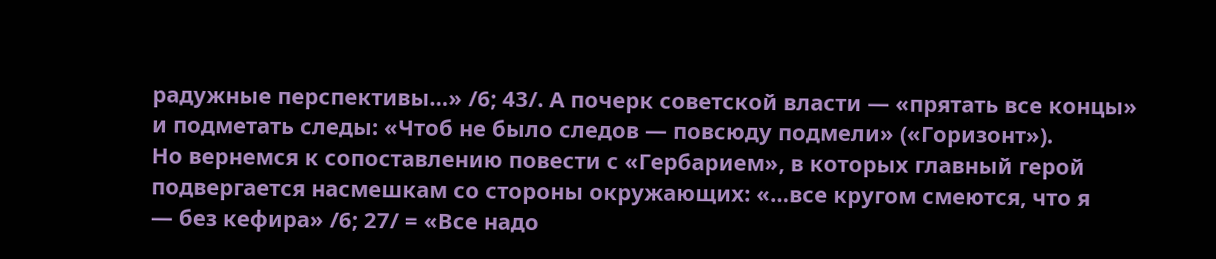радужные перспективы…» /6; 43/. А почерк советской власти — «прятать все концы» и подметать следы: «Чтоб не было следов — повсюду подмели» («Горизонт»).
Но вернемся к сопоставлению повести с «Гербарием», в которых главный герой подвергается насмешкам со стороны окружающих: «…все кругом смеются, что я
— без кефира» /6; 27/ = «Все надо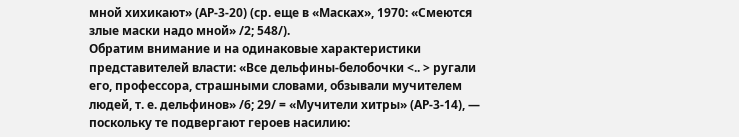мной хихикают» (АР-3-20) (ср. еще в «Масках», 1970: «Смеются злые маски надо мной» /2; 548/).
Обратим внимание и на одинаковые характеристики представителей власти: «Все дельфины-белобочки <.. > ругали его, профессора, страшными словами, обзывали мучителем людей, т. е. дельфинов» /6; 29/ = «Мучители хитры» (АР-3-14), — поскольку те подвергают героев насилию: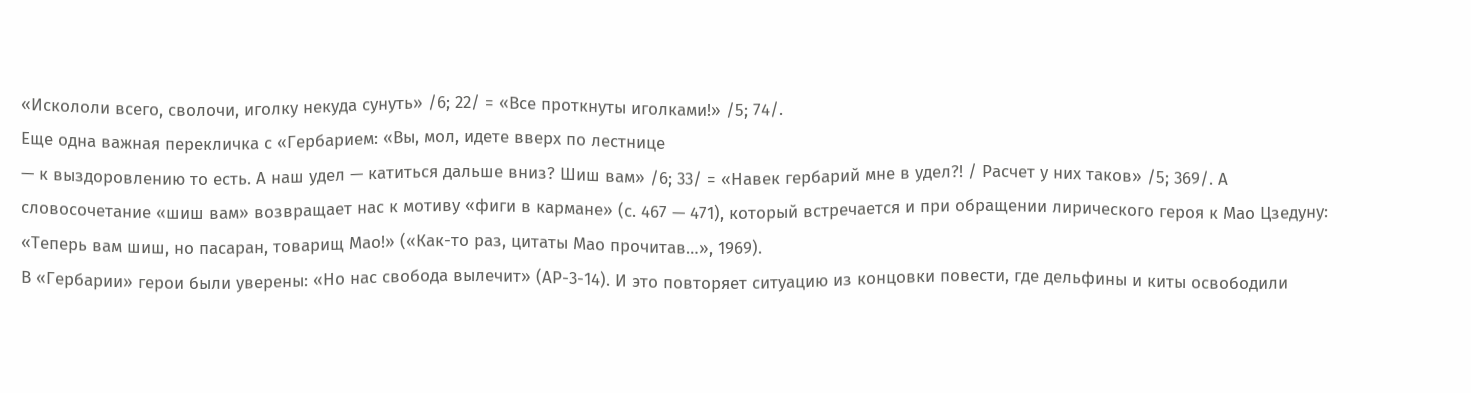«Искололи всего, сволочи, иголку некуда сунуть» /6; 22/ = «Все проткнуты иголками!» /5; 74/.
Еще одна важная перекличка с «Гербарием: «Вы, мол, идете вверх по лестнице
— к выздоровлению то есть. А наш удел — катиться дальше вниз? Шиш вам» /6; 33/ = «Навек гербарий мне в удел?! / Расчет у них таков» /5; 369/. А словосочетание «шиш вам» возвращает нас к мотиву «фиги в кармане» (с. 467 — 471), который встречается и при обращении лирического героя к Мао Цзедуну: «Теперь вам шиш, но пасаран, товарищ Мао!» («Как-то раз, цитаты Мао прочитав…», 1969).
В «Гербарии» герои были уверены: «Но нас свобода вылечит» (АР-3-14). И это повторяет ситуацию из концовки повести, где дельфины и киты освободили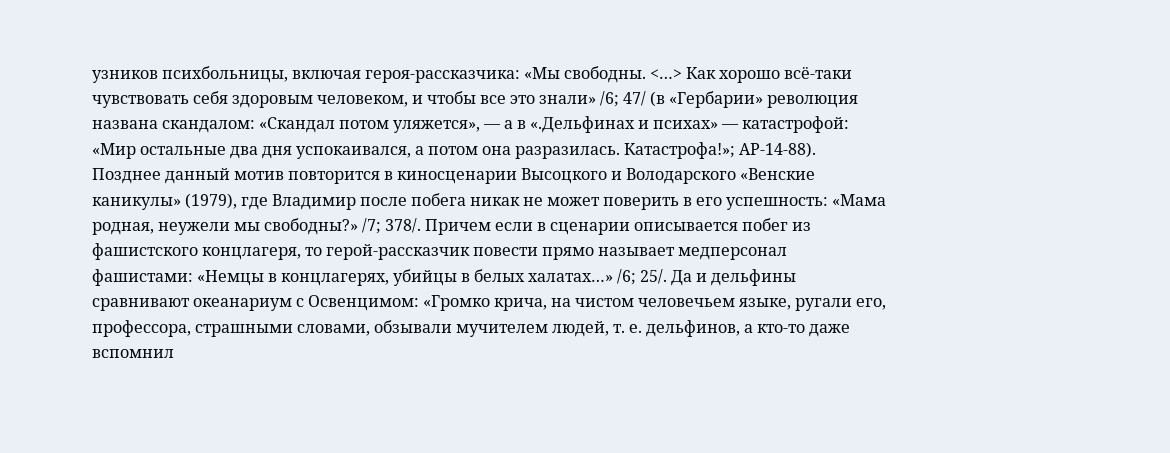узников психбольницы, включая героя-рассказчика: «Мы свободны. <…> Как хорошо всё-таки чувствовать себя здоровым человеком, и чтобы все это знали» /6; 47/ (в «Гербарии» революция названа скандалом: «Скандал потом уляжется», — а в «.Дельфинах и психах» — катастрофой: «Мир остальные два дня успокаивался, а потом она разразилась. Катастрофа!»; АР-14-88).
Позднее данный мотив повторится в киносценарии Высоцкого и Володарского «Венские каникулы» (1979), где Владимир после побега никак не может поверить в его успешность: «Мама родная, неужели мы свободны?» /7; 378/. Причем если в сценарии описывается побег из фашистского концлагеря, то герой-рассказчик повести прямо называет медперсонал фашистами: «Немцы в концлагерях, убийцы в белых халатах…» /6; 25/. Да и дельфины сравнивают океанариум с Освенцимом: «Громко крича, на чистом человечьем языке, ругали его, профессора, страшными словами, обзывали мучителем людей, т. е. дельфинов, а кто-то даже вспомнил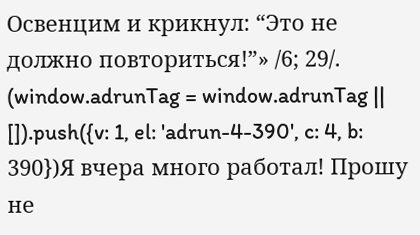Освенцим и крикнул: “Это не должно повториться!”» /6; 29/.
(window.adrunTag = window.adrunTag || []).push({v: 1, el: 'adrun-4-390', c: 4, b: 390})Я вчера много работал! Прошу не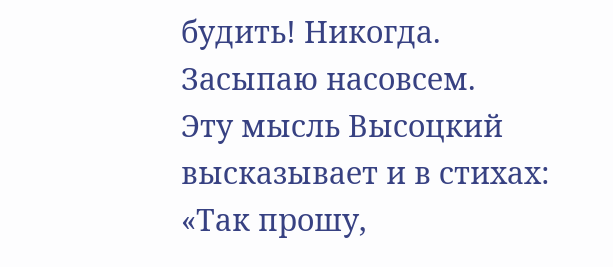будить! Никогда. Засыпаю насовсем.
Эту мысль Высоцкий высказывает и в стихах: «Так прошу,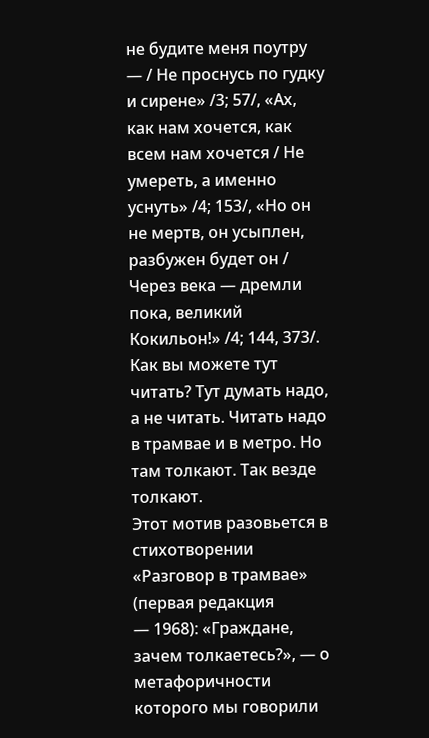не будите меня поутру — / Не проснусь по гудку и сирене» /3; 57/, «Ах, как нам хочется, как всем нам хочется / Не умереть, а именно уснуть» /4; 153/, «Но он не мертв, он усыплен, разбужен будет он / Через века — дремли пока, великий Кокильон!» /4; 144, 373/.
Как вы можете тут читать? Тут думать надо, а не читать. Читать надо в трамвае и в метро. Но там толкают. Так везде толкают.
Этот мотив разовьется в стихотворении «Разговор в трамвае» (первая редакция
— 1968): «Граждане, зачем толкаетесь?», — о метафоричности которого мы говорили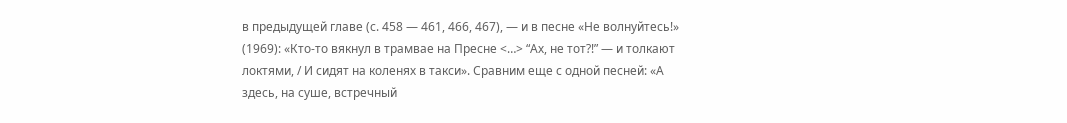в предыдущей главе (с. 458 — 461, 466, 467), — и в песне «Не волнуйтесь!» (1969): «Кто-то вякнул в трамвае на Пресне <…> “Ах, не тот?!” — и толкают локтями, / И сидят на коленях в такси». Сравним еще с одной песней: «А здесь, на суше, встречный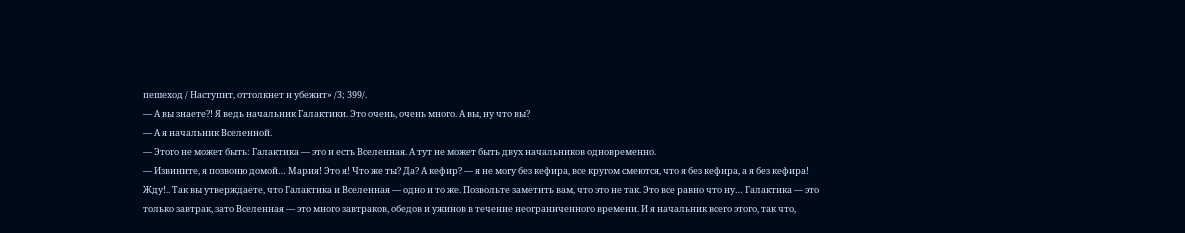пешеход / Наступит, оттолкнет и убежит» /3; 399/.
— А вы знаете?! Я ведь начальник Галактики. Это очень, очень много. А вы, ну что вы?
— А я начальник Вселенной.
— Этого не может быть: Галактика — это и есть Вселенная. А тут не может быть двух начальников одновременно.
— Извините, я позвоню домой… Мария! Это я! Что же ты? Да? А кефир? — я не могу без кефира, все кругом смеются, что я без кефира, а я без кефира! Жду!.. Так вы утверждаете, что Галактика и Вселенная — одно и то же. Позвольте заметить вам, что это не так. Это все равно что ну… Галактика — это только завтрак, зато Вселенная — это много завтраков, обедов и ужинов в течение неограниченного времени. И я начальник всего этого, так что,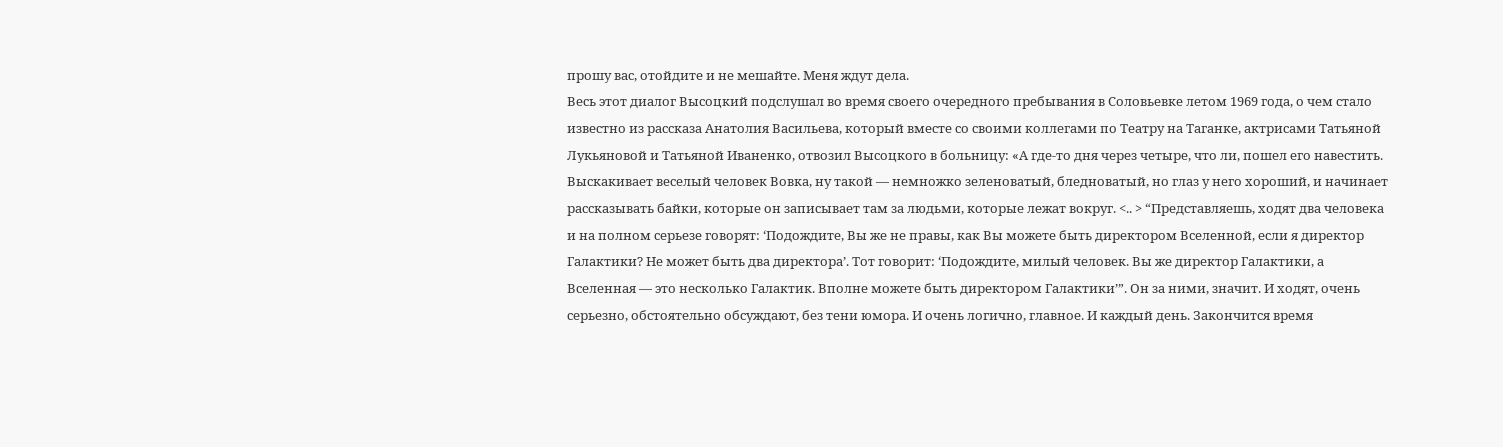прошу вас, отойдите и не мешайте. Меня ждут дела.
Весь этот диалог Высоцкий подслушал во время своего очередного пребывания в Соловьевке летом 1969 года, о чем стало известно из рассказа Анатолия Васильева, который вместе со своими коллегами по Театру на Таганке, актрисами Татьяной Лукьяновой и Татьяной Иваненко, отвозил Высоцкого в больницу: «А где-то дня через четыре, что ли, пошел его навестить. Выскакивает веселый человек Вовка, ну такой — немножко зеленоватый, бледноватый, но глаз у него хороший, и начинает рассказывать байки, которые он записывает там за людьми, которые лежат вокруг. <.. > “Представляешь, ходят два человека и на полном серьезе говорят: ‘Подождите, Вы же не правы, как Вы можете быть директором Вселенной, если я директор Галактики? Не может быть два директора’. Тот говорит: ‘Подождите, милый человек. Вы же директор Галактики, а Вселенная — это несколько Галактик. Вполне можете быть директором Галактики’”. Он за ними, значит. И ходят, очень серьезно, обстоятельно обсуждают, без тени юмора. И очень логично, главное. И каждый день. Закончится время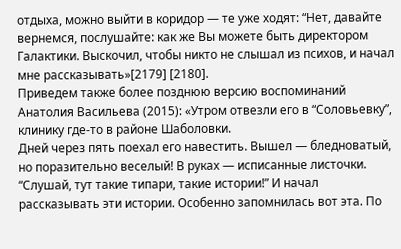отдыха, можно выйти в коридор — те уже ходят: “Нет, давайте вернемся, послушайте: как же Вы можете быть директором Галактики. Выскочил, чтобы никто не слышал из психов, и начал мне рассказывать»[2179] [2180].
Приведем также более позднюю версию воспоминаний Анатолия Васильева (2015): «Утром отвезли его в “Соловьевку”, клинику где-то в районе Шаболовки.
Дней через пять поехал его навестить. Вышел — бледноватый, но поразительно веселый! В руках — исписанные листочки. “Слушай, тут такие типари, такие истории!” И начал рассказывать эти истории. Особенно запомнилась вот эта. По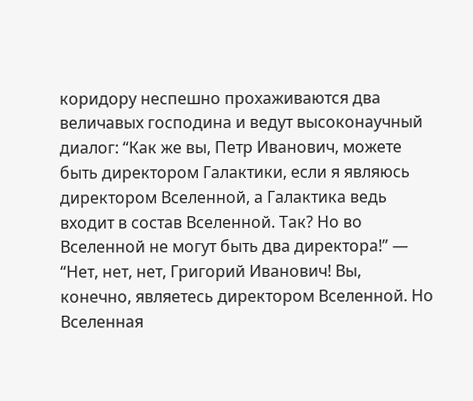коридору неспешно прохаживаются два величавых господина и ведут высоконаучный диалог: “Как же вы, Петр Иванович, можете быть директором Галактики, если я являюсь директором Вселенной, а Галактика ведь входит в состав Вселенной. Так? Но во Вселенной не могут быть два директора!” — “Нет, нет, нет, Григорий Иванович! Вы, конечно, являетесь директором Вселенной. Но Вселенная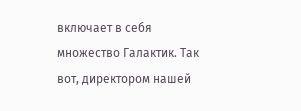включает в себя множество Галактик. Так вот, директором нашей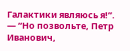Галактики являюсь я!”. — “Но позвольте, Петр Иванович,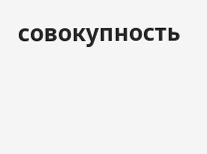совокупность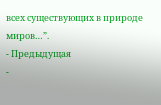всех существующих в природе миров…”.
- Предыдущая
-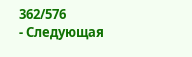362/576
- Следующая